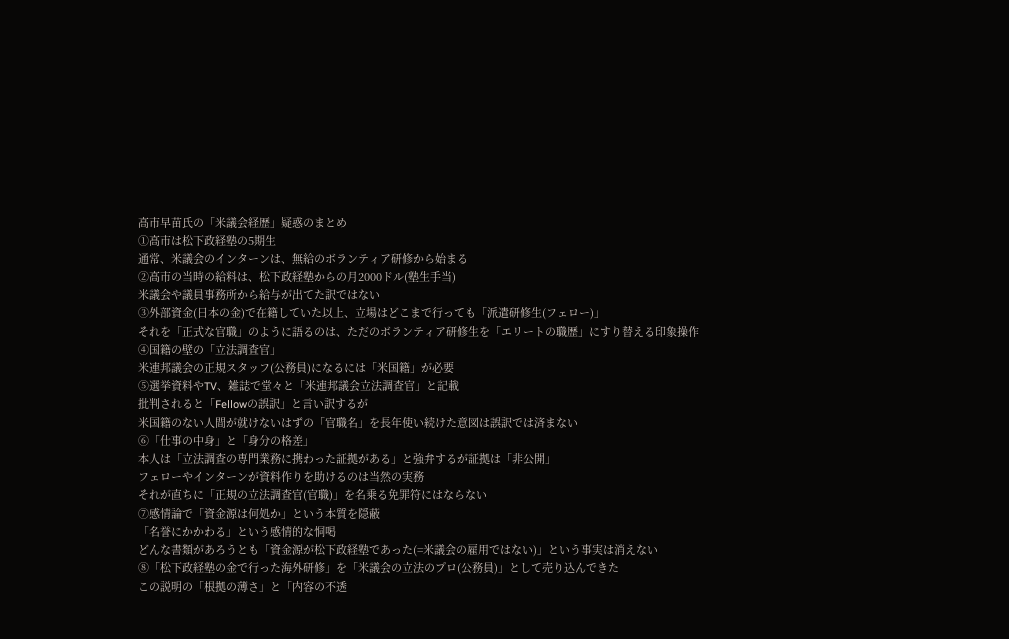高市早苗氏の「米議会経歴」疑惑のまとめ
①高市は松下政経塾の5期生
通常、米議会のインターンは、無給のボランティア研修から始まる
②高市の当時の給料は、松下政経塾からの月2000ドル(塾生手当)
米議会や議員事務所から給与が出てた訳ではない
③外部資金(日本の金)で在籍していた以上、立場はどこまで行っても「派遣研修生(フェロー)」
それを「正式な官職」のように語るのは、ただのボランティア研修生を「エリートの職歴」にすり替える印象操作
④国籍の壁の「立法調査官」
米連邦議会の正規スタッフ(公務員)になるには「米国籍」が必要
⑤選挙資料やTV、雑誌で堂々と「米連邦議会立法調査官」と記載
批判されると「Fellowの誤訳」と言い訳するが
米国籍のない人間が就けないはずの「官職名」を長年使い続けた意図は誤訳では済まない
⑥「仕事の中身」と「身分の格差」
本人は「立法調査の専門業務に携わった証拠がある」と強弁するが証拠は「非公開」
フェローやインターンが資料作りを助けるのは当然の実務
それが直ちに「正規の立法調査官(官職)」を名乗る免罪符にはならない
⑦感情論で「資金源は何処か」という本質を隠蔽
「名誉にかかわる」という感情的な恫喝
どんな書類があろうとも「資金源が松下政経塾であった(=米議会の雇用ではない)」という事実は消えない
⑧「松下政経塾の金で行った海外研修」を「米議会の立法のプロ(公務員)」として売り込んできた
この説明の「根拠の薄さ」と「内容の不透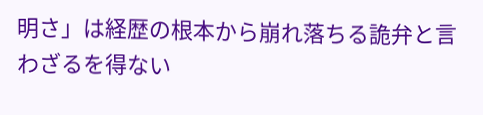明さ」は経歴の根本から崩れ落ちる詭弁と言わざるを得ない